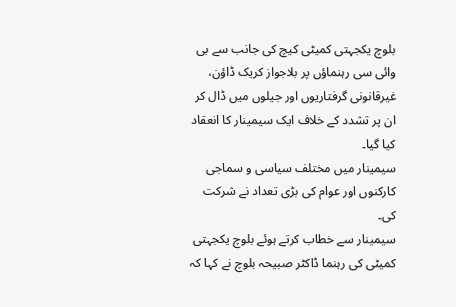بلوچ یکجہتی کمیٹی کیچ کی جانب سے بی وائی سی رہنماؤں پر بلاجواز کریک ڈاؤن، غیرقانونی گرفتاریوں اور جیلوں میں ڈال کر ان پر تشدد کے خلاف ایک سیمینار کا انعقاد کیا گیا۔
سیمینار میں مختلف سیاسی و سماجی کارکنوں اور عوام کی بڑی تعداد نے شرکت کی۔
سیمینار سے خطاب کرتے ہوئے بلوچ یکجہتی کمیٹی کی رہنما ڈاکٹر صبیحہ بلوچ نے کہا کہ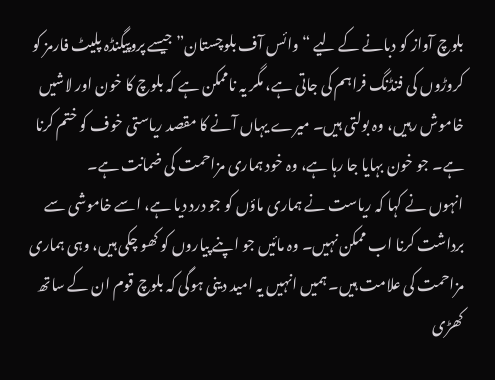بلوچ آواز کو دبانے کے لیے “وائس آف بلوچستان” جیسے پروپیگنڈہ پلیٹ فارمز کو کروڑوں کی فنڈنگ فراہم کی جاتی ہے، مگر یہ ناممکن ہے کہ بلوچ کا خون اور لاشیں خاموش رہیں، وہ بولتی ہیں۔ میرے یہاں آنے کا مقصد ریاستی خوف کو ختم کرنا ہے۔ جو خون بہایا جا رہا ہے، وہ خود ہماری مزاحمت کی ضمانت ہے۔
انہوں نے کہا کہ ریاست نے ہماری ماؤں کو جو درد دیا ہے، اسے خاموشی سے برداشت کرنا اب ممکن نہیں۔ وہ مائیں جو اپنے پیاروں کو کھو چکی ہیں، وہی ہماری مزاحمت کی علامت ہیں۔ ہمیں انہیں یہ امید دینی ہوگی کہ بلوچ قوم ان کے ساتھ کھڑی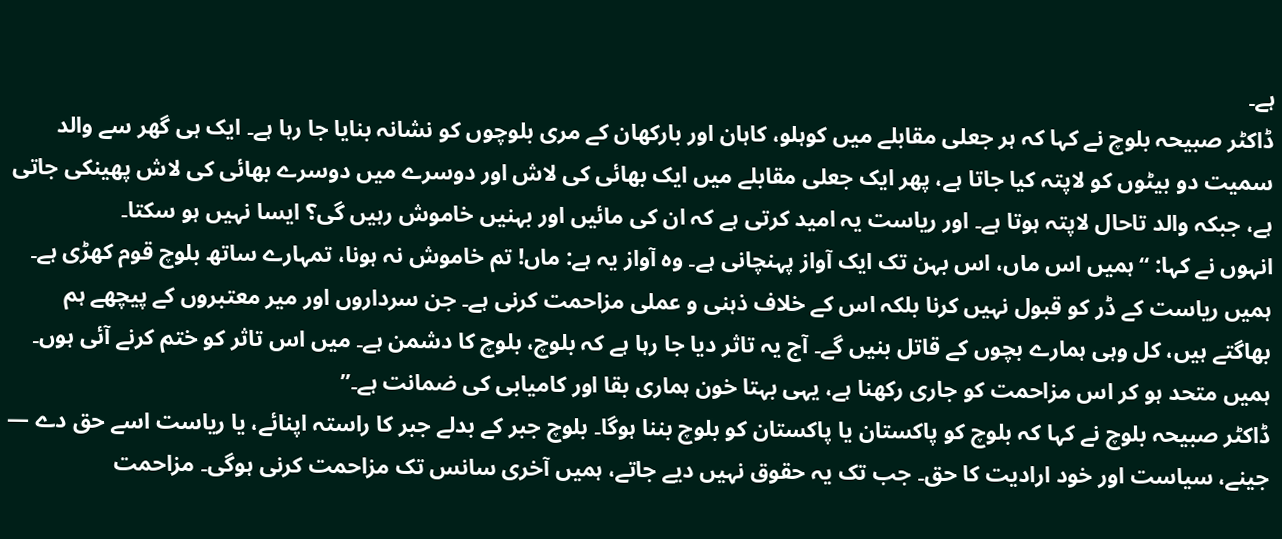ہے۔
ڈاکٹر صبیحہ بلوچ نے کہا کہ ہر جعلی مقابلے میں کوہلو، کاہان اور بارکھان کے مری بلوچوں کو نشانہ بنایا جا رہا ہے۔ ایک ہی گھر سے والد سمیت دو بیٹوں کو لاپتہ کیا جاتا ہے، پھر ایک جعلی مقابلے میں ایک بھائی کی لاش اور دوسرے میں دوسرے بھائی کی لاش پھینکی جاتی ہے، جبکہ والد تاحال لاپتہ ہوتا ہے۔ اور ریاست یہ امید کرتی ہے کہ ان کی مائیں اور بہنیں خاموش رہیں گی؟ ایسا نہیں ہو سکتا۔
انہوں نے کہا: “ہمیں اس ماں، اس بہن تک ایک آواز پہنچانی ہے۔ وہ آواز یہ ہے: ماں! تم خاموش نہ ہونا، تمہارے ساتھ بلوچ قوم کھڑی ہے۔ ہمیں ریاست کے ڈر کو قبول نہیں کرنا بلکہ اس کے خلاف ذہنی و عملی مزاحمت کرنی ہے۔ جن سرداروں اور میر معتبروں کے پیچھے ہم بھاگتے ہیں، کل وہی ہمارے بچوں کے قاتل بنیں گے۔ آج یہ تاثر دیا جا رہا ہے کہ بلوچ، بلوچ کا دشمن ہے۔ میں اس تاثر کو ختم کرنے آئی ہوں۔ ہمیں متحد ہو کر اس مزاحمت کو جاری رکھنا ہے، یہی بہتا خون ہماری بقا اور کامیابی کی ضمانت ہے۔”
ڈاکٹر صبیحہ بلوچ نے کہا کہ بلوچ کو پاکستان یا پاکستان کو بلوچ بننا ہوگا۔ بلوچ جبر کے بدلے جبر کا راستہ اپنائے، یا ریاست اسے حق دے — جینے، سیاست اور خود ارادیت کا حق۔ جب تک یہ حقوق نہیں دیے جاتے، ہمیں آخری سانس تک مزاحمت کرنی ہوگی۔ مزاحمت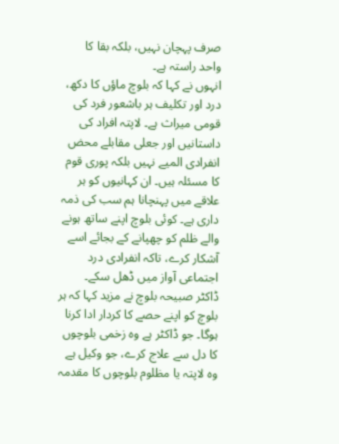صرف پہچان نہیں، بلکہ بقا کا واحد راستہ ہے۔
انہوں نے کہا کہ بلوچ ماؤں کا دکھ، درد اور تکلیف ہر باشعور فرد کی قومی میراث ہے۔ لاپتہ افراد کی داستانیں اور جعلی مقابلے محض انفرادی المیے نہیں بلکہ پوری قوم کا مسئلہ ہیں۔ ان کہانیوں کو ہر علاقے میں پہنچانا ہم سب کی ذمہ داری ہے۔ کوئی بلوچ اپنے ساتھ ہونے والے ظلم کو چھپانے کے بجائے اسے آشکار کرے، تاکہ انفرادی درد اجتماعی آواز میں ڈھل سکے۔
ڈاکٹر صبیحہ بلوچ نے مزید کہا کہ ہر بلوچ کو اپنے حصے کا کردار ادا کرنا ہوگا۔ جو ڈاکٹر ہے وہ زخمی بلوچوں کا دل سے علاج کرے، جو وکیل ہے وہ لاپتہ یا مظلوم بلوچوں کا مقدمہ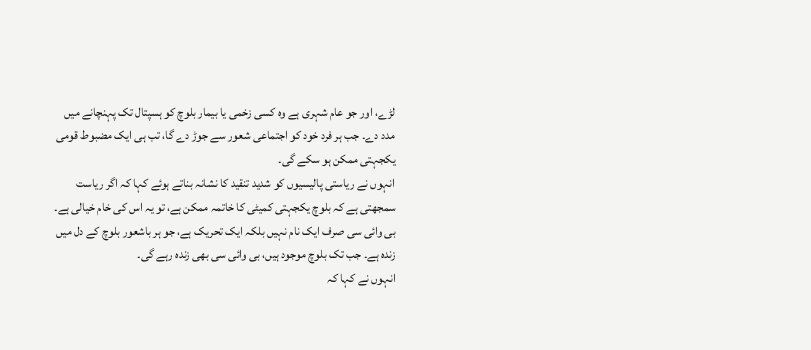لڑے، اور جو عام شہری ہے وہ کسی زخمی یا بیمار بلوچ کو ہسپتال تک پہنچانے میں مدد دے۔ جب ہر فرد خود کو اجتماعی شعور سے جوڑ دے گا، تب ہی ایک مضبوط قومی یکجہتی ممکن ہو سکے گی۔
انہوں نے ریاستی پالیسیوں کو شدید تنقید کا نشانہ بناتے ہوئے کہا کہ اگر ریاست سمجھتی ہے کہ بلوچ یکجہتی کمیٹی کا خاتمہ ممکن ہے، تو یہ اس کی خام خیالی ہے۔ بی وائی سی صرف ایک نام نہیں بلکہ ایک تحریک ہے، جو ہر باشعور بلوچ کے دل میں زندہ ہے۔ جب تک بلوچ موجود ہیں، بی وائی سی بھی زندہ رہے گی۔
انہوں نے کہا کہ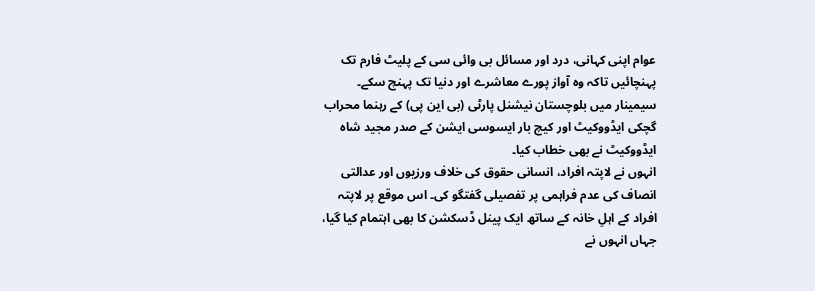عوام اپنی کہانی، درد اور مسائل بی وائی سی کے پلیٹ فارم تک پہنچائیں تاکہ وہ آواز پورے معاشرے اور دنیا تک پہنچ سکے۔
سیمینار میں بلوچستان نیشنل پارٹی (بی این پی) کے رہنما محراب گچکی ایڈووکیٹ اور کیچ بار ایسوسی ایشن کے صدر مجید شاہ ایڈووکیٹ نے بھی خطاب کیا۔
انہوں نے لاپتہ افراد، انسانی حقوق کی خلاف ورزیوں اور عدالتی انصاف کی عدم فراہمی پر تفصیلی گفتگو کی۔ اس موقع پر لاپتہ افراد کے اہلِ خانہ کے ساتھ ایک پینل ڈسکشن کا بھی اہتمام کیا گیا، جہاں انہوں نے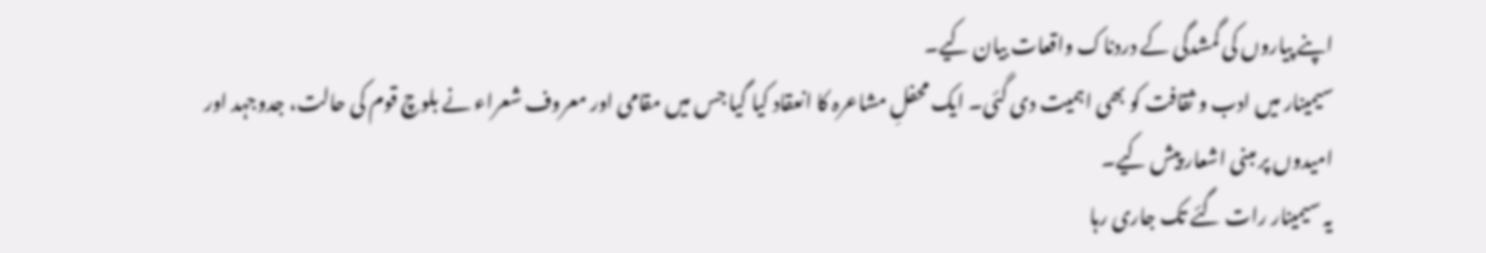اپنے پیاروں کی گمشدگی کے دردناک واقعات بیان کیے۔
سیمینار میں ادب و ثقافت کو بھی اہمیت دی گئی۔ ایک محفلِ مشاعرہ کا انعقاد کیا گیا جس میں مقامی اور معروف شعراء نے بلوچ قوم کی حالت، جدوجہد اور امیدوں پر مبنی اشعار پیش کیے۔
یہ سیمینار رات گئے تک جاری رہا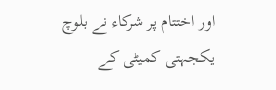اور اختتام پر شرکاء نے بلوچ یکجہتی کمیٹی کے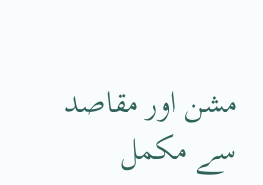مشن اور مقاصد سے مکمل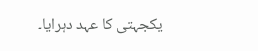یکجہتی کا عہد دہرایا۔